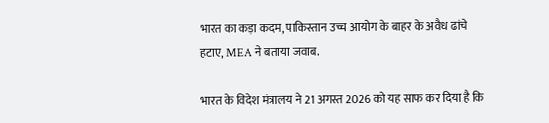भारत का कड़ा कदम, पाकिस्तान उच्च आयोग के बाहर के अवैध ढांचे हटाए, MEA ने बताया जवाब.

भारत के विदेश मंत्रालय ने 21 अगस्त 2026 को यह साफ कर दिया है कि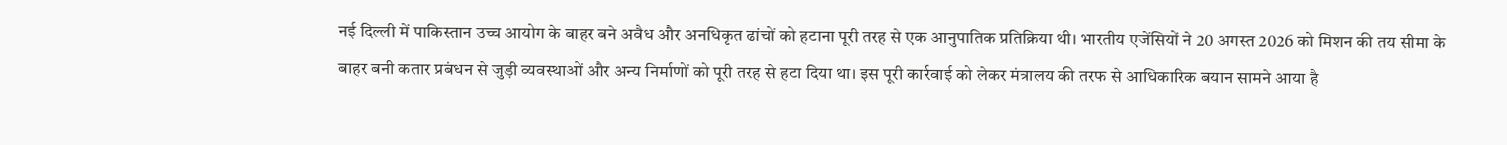नई दिल्ली में पाकिस्तान उच्च आयोग के बाहर बने अवैध और अनधिकृत ढांचों को हटाना पूरी तरह से एक आनुपातिक प्रतिक्रिया थी। भारतीय एजेंसियों ने 20 अगस्त 2026 को मिशन की तय सीमा के बाहर बनी कतार प्रबंधन से जुड़ी व्यवस्थाओं और अन्य निर्माणों को पूरी तरह से हटा दिया था। इस पूरी कार्रवाई को लेकर मंत्रालय की तरफ से आधिकारिक बयान सामने आया है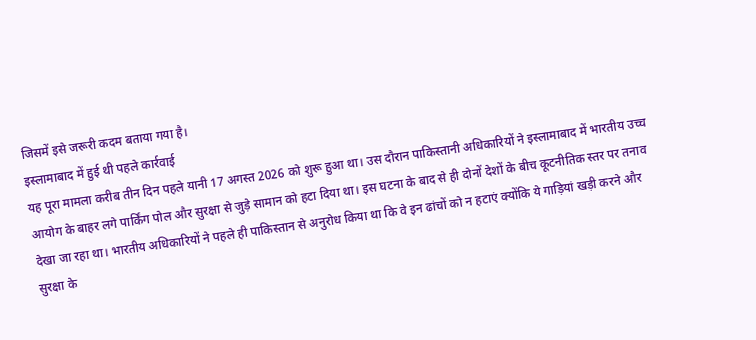जिसमें इसे जरूरी कदम बताया गया है।
इस्लामाबाद में हुई थी पहले कार्रवाई
यह पूरा मामला करीब तीन दिन पहले यानी 17 अगस्त 2026 को शुरू हुआ था। उस दौरान पाकिस्तानी अधिकारियों ने इस्लामाबाद में भारतीय उच्च आयोग के बाहर लगे पार्किंग पोल और सुरक्षा से जुड़े सामान को हटा दिया था। इस घटना के बाद से ही दोनों देशों के बीच कूटनीतिक स्तर पर तनाव देखा जा रहा था। भारतीय अधिकारियों ने पहले ही पाकिस्तान से अनुरोध किया था कि वे इन ढांचों को न हटाएं क्योंकि ये गाड़ियां खड़ी करने और सुरक्षा के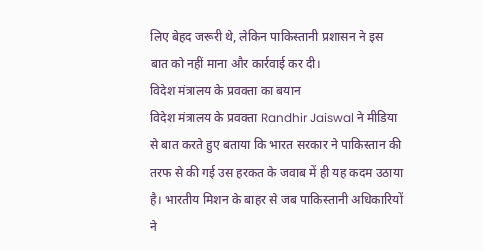लिए बेहद जरूरी थे, लेकिन पाकिस्तानी प्रशासन ने इस बात को नहीं माना और कार्रवाई कर दी।
विदेश मंत्रालय के प्रवक्ता का बयान
विदेश मंत्रालय के प्रवक्ता Randhir Jaiswal ने मीडिया से बात करते हुए बताया कि भारत सरकार ने पाकिस्तान की तरफ से की गई उस हरकत के जवाब में ही यह कदम उठाया है। भारतीय मिशन के बाहर से जब पाकिस्तानी अधिकारियों ने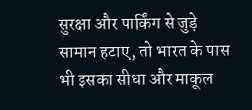सुरक्षा और पार्किंग से जुड़े सामान हटाए, तो भारत के पास भी इसका सीधा और माकूल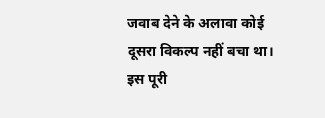जवाब देने के अलावा कोई दूसरा विकल्प नहीं बचा था। इस पूरी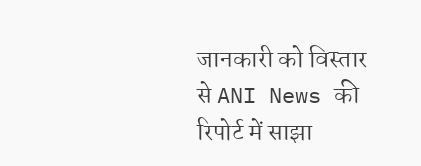जानकारी को विस्तार से ANI News की रिपोर्ट में साझा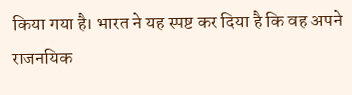किया गया है। भारत ने यह स्पष्ट कर दिया है कि वह अपने राजनयिक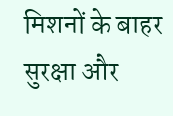मिशनों के बाहर सुरक्षा और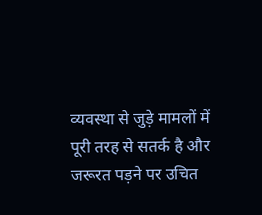व्यवस्था से जुड़े मामलों में पूरी तरह से सतर्क है और जरूरत पड़ने पर उचित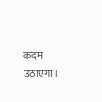कदम उठाएगा।